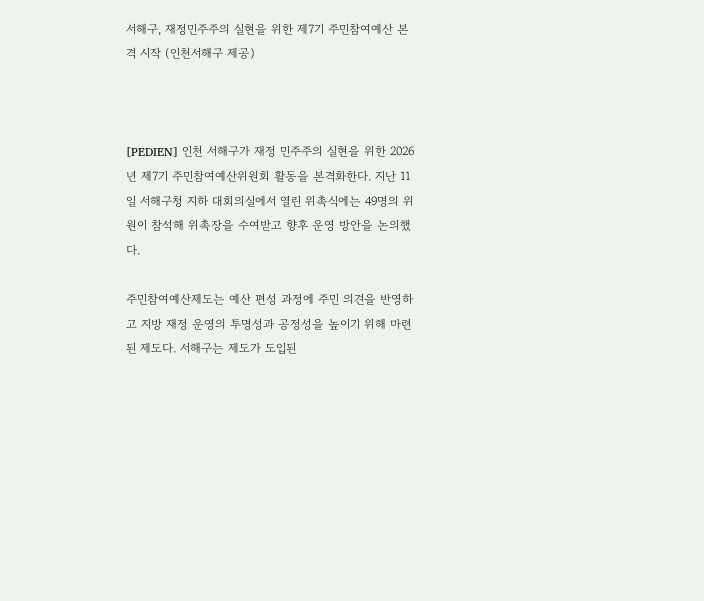서해구, 재정민주주의 실현을 위한 제7기 주민참여예산 본격 시작 (인천서해구 제공)



[PEDIEN] 인천 서해구가 재정 민주주의 실현을 위한 2026년 제7기 주민참여예산위원회 활동을 본격화한다. 지난 11일 서해구청 지하 대회의실에서 열린 위촉식에는 49명의 위원이 참석해 위촉장을 수여받고 향후 운영 방안을 논의했다.

주민참여예산제도는 예산 편성 과정에 주민 의견을 반영하고 지방 재정 운영의 투명성과 공정성을 높이기 위해 마련된 제도다. 서해구는 제도가 도입된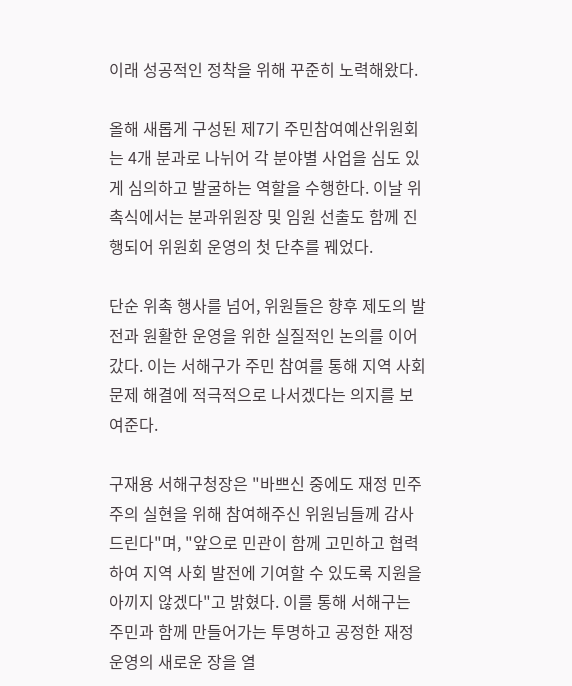이래 성공적인 정착을 위해 꾸준히 노력해왔다.

올해 새롭게 구성된 제7기 주민참여예산위원회는 4개 분과로 나뉘어 각 분야별 사업을 심도 있게 심의하고 발굴하는 역할을 수행한다. 이날 위촉식에서는 분과위원장 및 임원 선출도 함께 진행되어 위원회 운영의 첫 단추를 꿰었다.

단순 위촉 행사를 넘어, 위원들은 향후 제도의 발전과 원활한 운영을 위한 실질적인 논의를 이어갔다. 이는 서해구가 주민 참여를 통해 지역 사회 문제 해결에 적극적으로 나서겠다는 의지를 보여준다.

구재용 서해구청장은 "바쁘신 중에도 재정 민주주의 실현을 위해 참여해주신 위원님들께 감사드린다"며, "앞으로 민관이 함께 고민하고 협력하여 지역 사회 발전에 기여할 수 있도록 지원을 아끼지 않겠다"고 밝혔다. 이를 통해 서해구는 주민과 함께 만들어가는 투명하고 공정한 재정 운영의 새로운 장을 열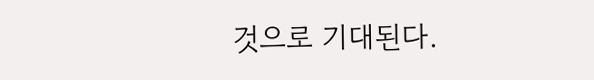것으로 기대된다.